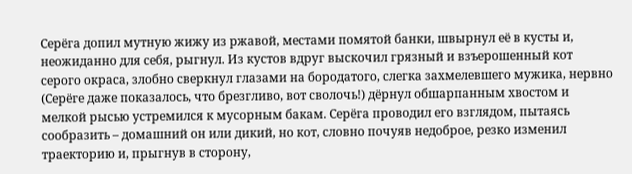Серёга допил мутную жижу из ржавой, местами помятой банки, швырнул её в кусты и, неожиданно для себя, рыгнул. Из кустов вдруг выскочил грязный и взъерошенный кот серого окраса, злобно сверкнул глазами на бородатого, слегка захмелевшего мужика, нервно (Серёге даже показалось, что брезгливо, вот сволочь!) дёрнул обшарпанным хвостом и мелкой рысью устремился к мусорным бакам. Серёга проводил его взглядом, пытаясь сообразить – домашний он или дикий, но кот, словно почуяв недоброе, резко изменил траекторию и, прыгнув в сторону,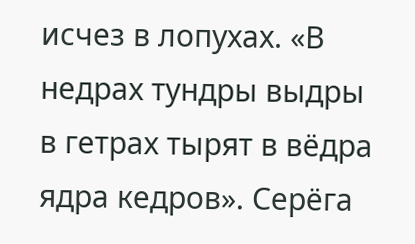исчез в лопухах. «В недрах тундры выдры в гетрах тырят в вёдра ядра кедров». Серёга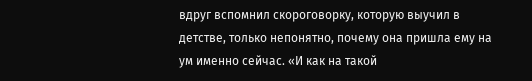вдруг вспомнил скороговорку, которую выучил в детстве, только непонятно, почему она пришла ему на ум именно сейчас. «И как на такой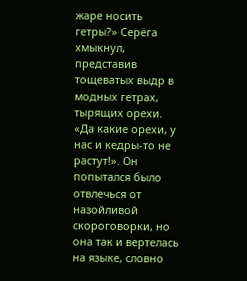жаре носить гетры?» Серёга хмыкнул, представив тощеватых выдр в модных гетрах, тырящих орехи. «Да какие орехи, у нас и кедры-то не растут!». Он попытался было отвлечься от назойливой скороговорки, но она так и вертелась на языке, словно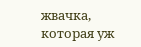жвачка, которая уж